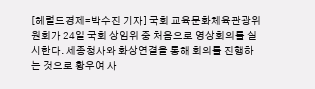[헤럴드경제=박수진 기자] 국회 교육문화체육관광위원회가 24일 국회 상임위 중 처음으로 영상회의를 실시한다. 세종청사와 화상연결을 통해 회의를 진행하는 것으로 황우여 사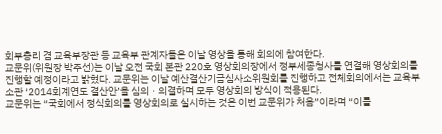회부총리 겸 교육부장관 등 교육부 관계자들은 이날 영상을 통해 회의에 참여한다.
교문위(위원장 박주선)는 이날 오전 국회 본관 220호 영상회의장에서 정부세종청사를 연결해 영상회의를 진행할 예정이라고 밝혔다. 교문위는 이날 예산결산기금심사소위원회를 진행하고 전체회의에서는 교육부 소관 ‘2014회계연도 결산안’을 심의ㆍ의결하며 모두 영상회의 방식이 적용된다.
교문위는 “국회에서 정식회의를 영상회의로 실시하는 것은 이번 교문위가 처음”이라며 “이를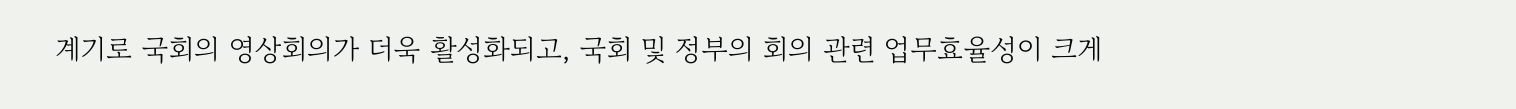계기로 국회의 영상회의가 더욱 활성화되고, 국회 및 정부의 회의 관련 업무효율성이 크게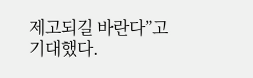제고되길 바란다”고 기대했다.